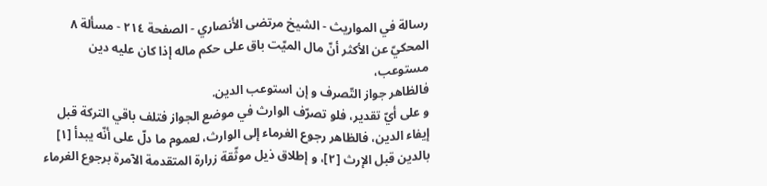رسالة في المواريث - الشيخ مرتضى الأنصاري - الصفحة ٢١٤ - مسألة ٨ المحكيّ عن الأكثر أنّ مال الميّت باق على حكم ماله إذا كان عليه دين مستوعب،
فالظاهر جواز التّصرف و إن استوعب الدين.
و على أيّ تقدير، فلو تصرّف الوارث في موضع الجواز فتلف باقي التركة قبل إيفاء الدين، فالظاهر رجوع الغرماء إلى الوارث، لعموم ما دلّ على أنّه يبدأ [١] بالدين قبل الإرث [٢]، و إطلاق ذيل موثّقة زرارة المتقدمة الآمرة برجوع الغرماء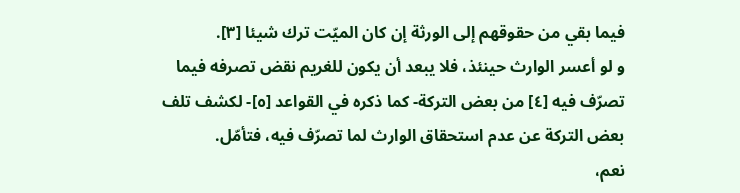فيما بقي من حقوقهم إلى الورثة إن كان الميّت ترك شيئا [٣].
و لو أعسر الوارث حينئذ، فلا يبعد أن يكون للغريم نقض تصرفه فيما تصرّف فيه [٤] من بعض التركة- كما ذكره في القواعد [٥]- لكشف تلف بعض التركة عن عدم استحقاق الوارث لما تصرّف فيه، فتأمّل.
نعم،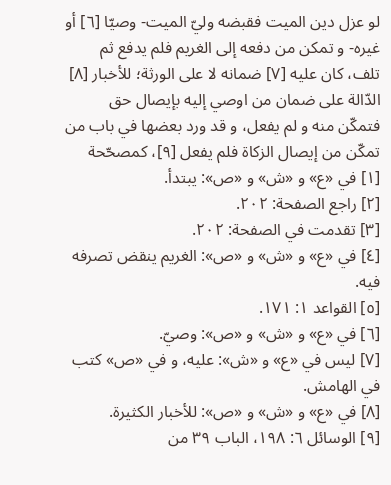لو عزل دين الميت فقبضه وليّ الميت- وصيّا [٦] أو غيره- و تمكن من دفعه إلى الغريم فلم يدفع ثم تلف، كان عليه [٧] ضمانه لا على الورثة؛ للأخبار [٨] الدّالة على ضمان من اوصي إليه بإيصال حق فتمكّن منه و لم يفعل، و قد ورد بعضها في باب من تمكّن من إيصال الزكاة فلم يفعل [٩]، كمصحّحة
[١] في «ع» و «ش» و «ص»: يبتدأ.
[٢] راجع الصفحة: ٢٠٢.
[٣] تقدمت في الصفحة: ٢٠٢.
[٤] في «ع» و «ش» و «ص»: الغريم ينقض تصرفه فيه.
[٥] القواعد ١: ١٧١.
[٦] في «ع» و «ش» و «ص»: وصيّ.
[٧] ليس في «ع» و «ش»: عليه، و في «ص» كتب في الهامش.
[٨] في «ع» و «ش» و «ص»: للأخبار الكثيرة.
[٩] الوسائل ٦: ١٩٨، الباب ٣٩ من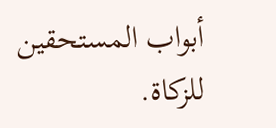أبواب المستحقين للزكاة.